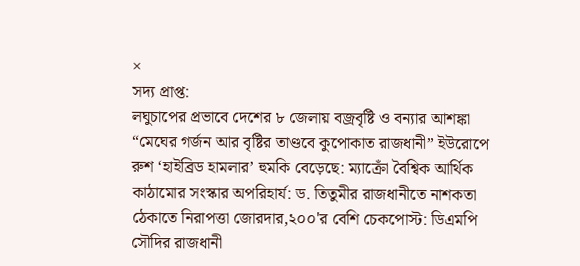×
সদ্য প্রাপ্ত:
লঘুচাপের প্রভাবে দেশের ৮ জেলায় বজ্রবৃষ্টি ও বন্যার আশঙ্কা “মেঘের গর্জন আর বৃষ্টির তাণ্ডবে কুপোকাত রাজধানী” ইউরোপে রুশ ‘হাইব্রিড হামলার’ হুমকি বেড়েছে: ম্যাক্রোঁ বৈশ্বিক আর্থিক কাঠামোর সংস্কার অপরিহার্য: ড. তিতুমীর রাজধানীতে নাশকতা ঠেকাতে নিরাপত্তা জোরদার,২০০'র বেশি চেকপোস্ট: ডিএমপি সৌদির রাজধানী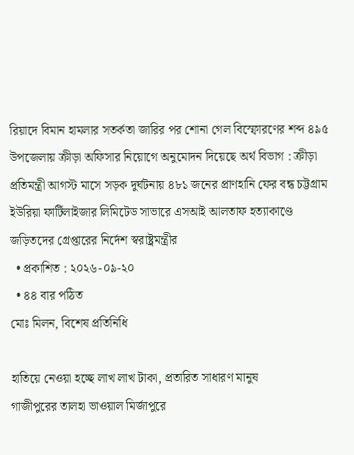রিয়াদে বিমান হামলার সতর্কতা জারির পর শোনা গেল বিস্ফোরণের শব্দ ৪৯৫ উপজেলায় ক্রীড়া অফিসার নিয়োগে অনুমোদন দিয়েছে অর্থ বিভাগ : ক্রীড়া প্রতিমন্ত্রী আগস্ট মাসে সড়ক দুর্ঘটনায় ৪৮১ জনের প্রাণহানি ফের বন্ধ চট্টগ্রাম ইউরিয়া ফার্টিলাইজার লিমিটেড সাভারে এসআই আলতাফ হত্যাকাণ্ডে জড়িতদের গ্রেপ্তারের নির্দেশ স্বরাষ্ট্রমন্ত্রীর
  • প্রকাশিত : ২০২৬-০৯-২০
  • ৪৪ বার পঠিত
মোঃ মিলন, বিশেষ প্রতিনিধি

হাতিয়ে নেওয়া হচ্ছে লাখ লাখ টাকা, প্রতারিত সাধারণ মানুষ
গাজীপুরের তালহা ভাওয়াল মির্জাপুরে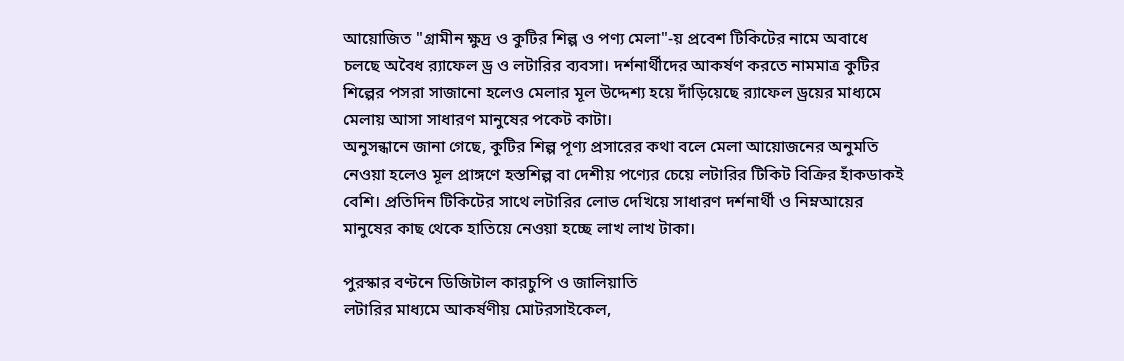আয়োজিত "গ্রামীন ক্ষুদ্র ও কুটির শিল্প ও পণ্য মেলা"-য় প্রবেশ টিকিটের নামে অবাধে চলছে অবৈধ র‍্যাফেল ড্র ও লটারির ব্যবসা। দর্শনার্থীদের আকর্ষণ করতে নামমাত্র কুটির শিল্পের পসরা সাজানো হলেও মেলার মূল উদ্দেশ্য হয়ে দাঁড়িয়েছে র‍্যাফেল ড্রয়ের মাধ্যমে মেলায় আসা সাধারণ মানুষের পকেট কাটা।
অনুসন্ধানে জানা গেছে, কুটির শিল্প পূণ্য প্রসারের কথা বলে মেলা আয়োজনের অনুমতি নেওয়া হলেও মূল প্রাঙ্গণে হস্তশিল্প বা দেশীয় পণ্যের চেয়ে লটারির টিকিট বিক্রির হাঁকডাকই বেশি। প্রতিদিন টিকিটের সাথে লটারির লোভ দেখিয়ে সাধারণ দর্শনার্থী ও নিম্নআয়ের মানুষের কাছ থেকে হাতিয়ে নেওয়া হচ্ছে লাখ লাখ টাকা।

পুরস্কার বণ্টনে ডিজিটাল কারচুপি ও জালিয়াতি
লটারির মাধ্যমে আকর্ষণীয় মোটরসাইকেল,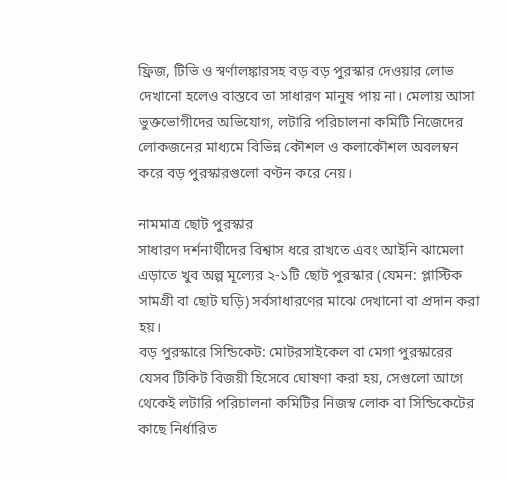ফ্রিজ, টিভি ও স্বর্ণালঙ্কারসহ বড় বড় পুরস্কার দেওয়ার লোভ দেখানো হলেও বাস্তবে তা সাধারণ মানুষ পায় না। মেলায় আসা ভুক্তভোগীদের অভিযোগ, লটারি পরিচালনা কমিটি নিজেদের লোকজনের মাধ্যমে বিভিন্ন কৌশল ও কলাকৌশল অবলম্বন করে বড় পুরস্কারগুলো বণ্টন করে নেয়।

নামমাত্র ছোট পুরস্কার
সাধারণ দর্শনার্থীদের বিশ্বাস ধরে রাখতে এবং আইনি ঝামেলা এড়াতে খুব অল্প মূল্যের ২-১টি ছোট পুরস্কার (যেমন: প্লাস্টিক সামগ্রী বা ছোট ঘড়ি) সর্বসাধারণের মাঝে দেখানো বা প্রদান করা হয়।
বড় পুরস্কারে সিন্ডিকেট: মোটরসাইকেল বা মেগা পুরস্কারের যেসব টিকিট বিজয়ী হিসেবে ঘোষণা করা হয়, সেগুলো আগে থেকেই লটারি পরিচালনা কমিটির নিজস্ব লোক বা সিন্ডিকেটের কাছে নির্ধারিত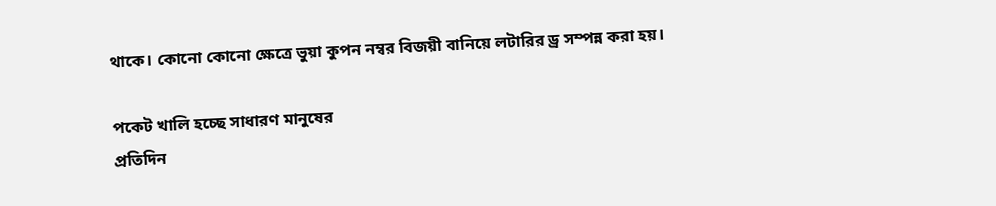থাকে। কোনো কোনো ক্ষেত্রে ভুয়া কুপন নম্বর বিজয়ী বানিয়ে লটারির ড্র সম্পন্ন করা হয়।

পকেট খালি হচ্ছে সাধারণ মানুষের
প্রতিদিন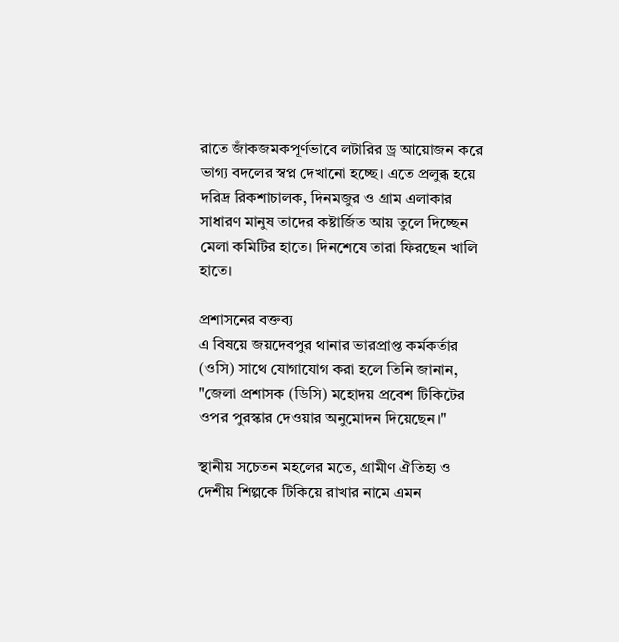রাতে জাঁকজমকপূর্ণভাবে লটারির ড্র আয়োজন করে ভাগ্য বদলের স্বপ্ন দেখানো হচ্ছে। এতে প্রলুব্ধ হয়ে দরিদ্র রিকশাচালক, দিনমজুর ও গ্রাম এলাকার সাধারণ মানুষ তাদের কষ্টার্জিত আয় তুলে দিচ্ছেন মেলা কমিটির হাতে। দিনশেষে তারা ফিরছেন খালি হাতে।

প্রশাসনের বক্তব্য
এ বিষয়ে জয়দেবপুর থানার ভারপ্রাপ্ত কর্মকর্তার (ওসি) সাথে যোগাযোগ করা হলে তিনি জানান, "জেলা প্রশাসক (ডিসি) মহোদয় প্রবেশ টিকিটের ওপর পুরস্কার দেওয়ার অনুমোদন দিয়েছেন।"

স্থানীয় সচেতন মহলের মতে, গ্রামীণ ঐতিহ্য ও দেশীয় শিল্পকে টিকিয়ে রাখার নামে এমন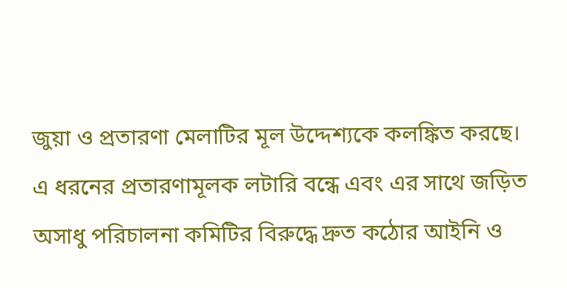জুয়া ও প্রতারণা মেলাটির মূল উদ্দেশ্যকে কলঙ্কিত করছে। এ ধরনের প্রতারণামূলক লটারি বন্ধে এবং এর সাথে জড়িত অসাধু পরিচালনা কমিটির বিরুদ্ধে দ্রুত কঠোর আইনি ও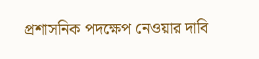প্রশাসনিক পদক্ষেপ নেওয়ার দাবি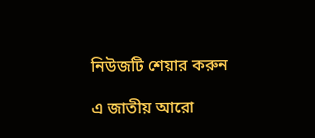নিউজটি শেয়ার করুন

এ জাতীয় আরো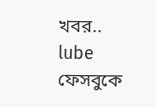খবর..
lube
ফেসবুকে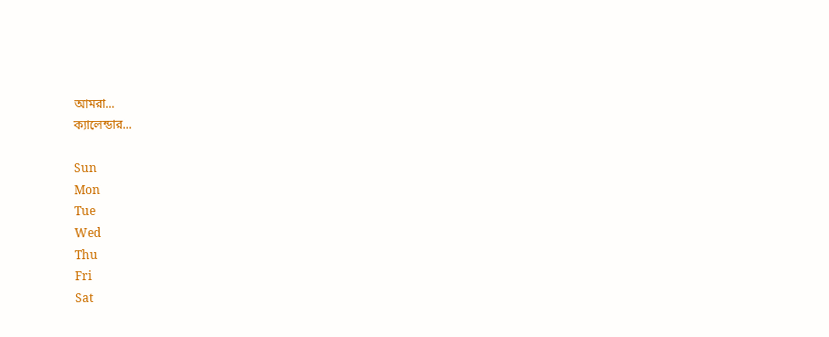আমরা...
ক্যালেন্ডার...

Sun
Mon
Tue
Wed
Thu
Fri
Sat